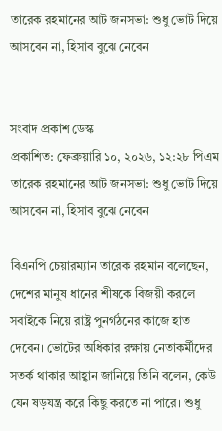তারেক রহমানের আট জনসভা: শুধু ভোট দিয়ে আসবেন না, হিসাব বুঝে নেবেন


সংবাদ প্রকাশ ডেস্ক
প্রকাশিত: ফেব্রুয়ারি ১০, ২০২৬, ১২:২৮ পিএম
তারেক রহমানের আট জনসভা: শুধু ভোট দিয়ে আসবেন না, হিসাব বুঝে নেবেন

বিএনপি চেয়ারম্যান তারেক রহমান বলেছেন, দেশের মানুষ ধানের শীষকে বিজয়ী করলে সবাইকে নিয়ে রাষ্ট্র পুনর্গঠনের কাজে হাত দেবেন। ভোটের অধিকার রক্ষায় নেতাকর্মীদের সতর্ক থাকার আহ্বান জানিয়ে তিনি বলেন, কেউ যেন ষড়যন্ত্র করে কিছু করতে না পারে। শুধু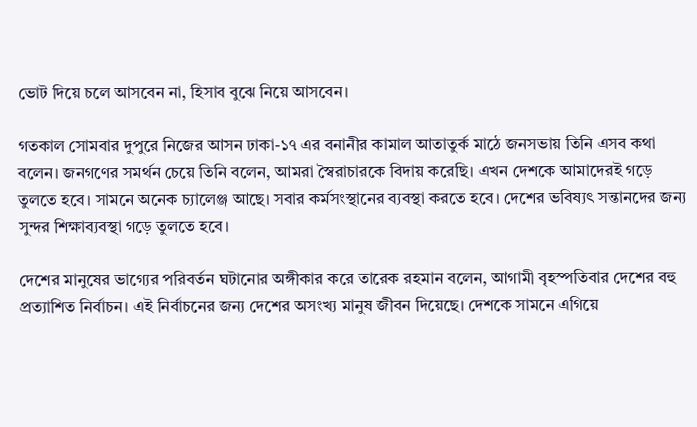ভোট দিয়ে চলে আসবেন না, হিসাব বুঝে নিয়ে আসবেন।

গতকাল সোমবার দুপুরে নিজের আসন ঢাকা-১৭ এর বনানীর কামাল আতাতুর্ক মাঠে জনসভায় তিনি এসব কথা বলেন। জনগণের সমর্থন চেয়ে তিনি বলেন, আমরা স্বৈরাচারকে বিদায় করেছি। এখন দেশকে আমাদেরই গড়ে তুলতে হবে। সামনে অনেক চ্যালেঞ্জ আছে। সবার কর্মসংস্থানের ব্যবস্থা করতে হবে। দেশের ভবিষ্যৎ সন্তানদের জন্য সুন্দর শিক্ষাব্যবস্থা গড়ে তুলতে হবে।

দেশের মানুষের ভাগ্যের পরিবর্তন ঘটানোর অঙ্গীকার করে তারেক রহমান বলেন, আগামী বৃহস্পতিবার দেশের বহু প্রত্যাশিত নির্বাচন। এই নির্বাচনের জন্য দেশের অসংখ্য মানুষ জীবন দিয়েছে। দেশকে সামনে এগিয়ে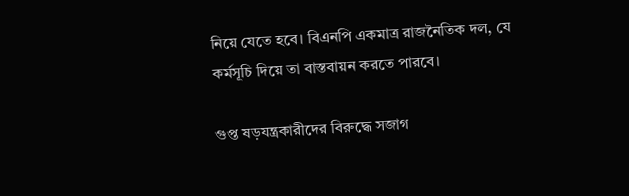নিয়ে যেতে হবে। বিএনপি একমাত্র রাজনৈতিক দল, যে কর্মসূচি দিয়ে তা বাস্তবায়ন করতে পারবে।

গুপ্ত ষড়যন্ত্রকারীদের বিরুদ্ধে সজাগ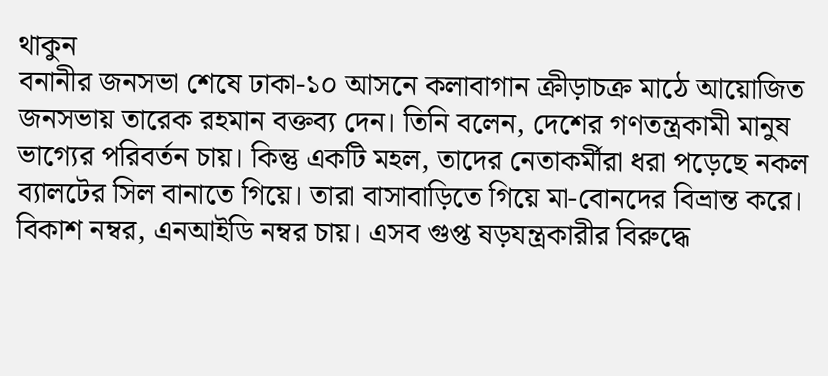থাকুন
বনানীর জনসভা শেষে ঢাকা-১০ আসনে কলাবাগান ক্রীড়াচক্র মাঠে আয়োজিত জনসভায় তারেক রহমান বক্তব্য দেন। তিনি বলেন, দেশের গণতন্ত্রকামী মানুষ ভাগ্যের পরিবর্তন চায়। কিন্তু একটি মহল, তাদের নেতাকর্মীরা ধরা পড়েছে নকল ব্যালটের সিল বানাতে গিয়ে। তারা বাসাবাড়িতে গিয়ে মা-বোনদের বিভ্রান্ত করে। বিকাশ নম্বর, এনআইডি নম্বর চায়। এসব গুপ্ত ষড়যন্ত্রকারীর বিরুদ্ধে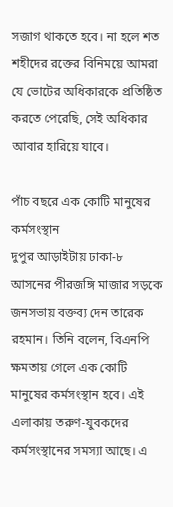সজাগ থাকতে হবে। না হলে শত শহীদের রক্তের বিনিময়ে আমরা যে ভোটের অধিকারকে প্রতিষ্ঠিত করতে পেরেছি, সেই অধিকার আবার হারিয়ে যাবে।

পাঁচ বছরে এক কোটি মানুষের কর্মসংস্থান
দুপুর আড়াইটায় ঢাকা-৮ আসনের পীরজঙ্গি মাজার সড়কে জনসভায় বক্তব্য দেন তারেক রহমান। তিনি বলেন, বিএনপি ক্ষমতায় গেলে এক কোটি মানুষের কর্মসংস্থান হবে। এই এলাকায় তরুণ-যুবকদের কর্মসংস্থানের সমস্যা আছে। এ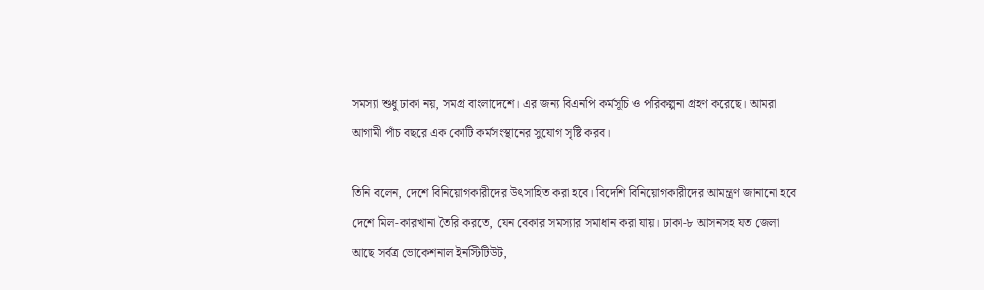সমস্যা শুধু ঢাকা নয়, সমগ্র বাংলাদেশে। এর জন্য বিএনপি কর্মসূচি ও পরিকল্পনা গ্রহণ করেছে। আমরা আগামী পাঁচ বছরে এক কোটি কর্মসংস্থানের সুযোগ সৃষ্টি করব।

তিনি বলেন, দেশে বিনিয়োগকারীদের উৎসাহিত করা হবে। বিদেশি বিনিয়োগকারীদের আমন্ত্রণ জানানো হবে দেশে মিল-কারখানা তৈরি করতে, যেন বেকার সমস্যার সমাধান করা যায়। ঢাকা-৮ আসনসহ যত জেলা আছে সর্বত্র ভোকেশনাল ইনস্টিটিউট,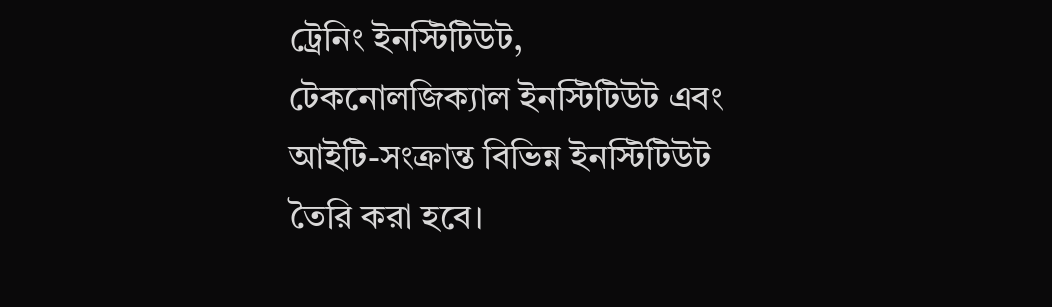ট্রেনিং ইনস্টিটিউট, টেকনোলজিক্যাল ইনস্টিটিউট এবং আইটি-সংক্রান্ত বিভিন্ন ইনস্টিটিউট তৈরি করা হবে।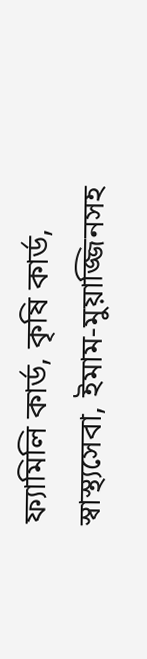ফ্যামিলি কার্ড, কৃষি কার্ড, স্বাস্থ্যসেবা, ইমাম-মুয়াজ্জিনসহ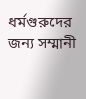ধর্মগুরুদের জন্য সম্মানী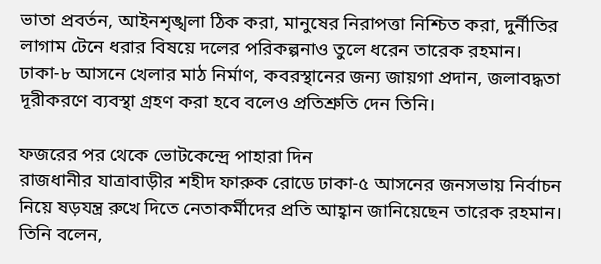ভাতা প্রবর্তন, আইনশৃঙ্খলা ঠিক করা, মানুষের নিরাপত্তা নিশ্চিত করা, দুর্নীতির লাগাম টেনে ধরার বিষয়ে দলের পরিকল্পনাও তুলে ধরেন তারেক রহমান। ঢাকা-৮ আসনে খেলার মাঠ নির্মাণ, কবরস্থানের জন্য জায়গা প্রদান, জলাবদ্ধতা দূরীকরণে ব্যবস্থা গ্রহণ করা হবে বলেও প্রতিশ্রুতি দেন তিনি।

ফজরের পর থেকে ভোটকেন্দ্রে পাহারা দিন
রাজধানীর যাত্রাবাড়ীর শহীদ ফারুক রোডে ঢাকা-৫ আসনের জনসভায় নির্বাচন নিয়ে ষড়যন্ত্র রুখে দিতে নেতাকর্মীদের প্রতি আহ্বান জানিয়েছেন তারেক রহমান। তিনি বলেন,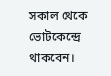সকাল থেকে ভোটকেন্দ্রে থাকবেন।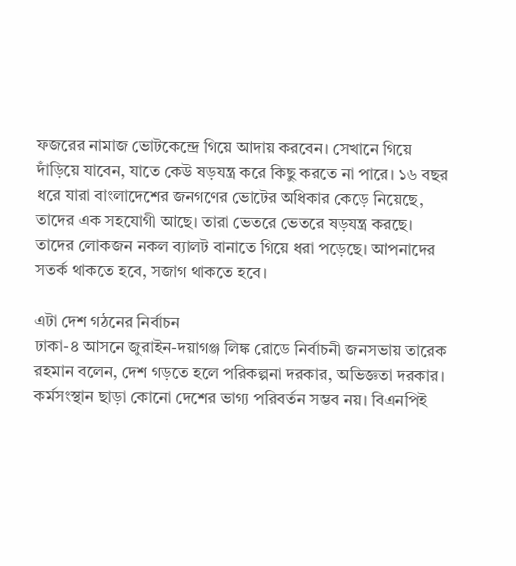ফজরের নামাজ ভোটকেন্দ্রে গিয়ে আদায় করবেন। সেখানে গিয়ে দাঁড়িয়ে যাবেন, যাতে কেউ ষড়যন্ত্র করে কিছু করতে না পারে। ১৬ বছর ধরে যারা বাংলাদেশের জনগণের ভোটের অধিকার কেড়ে নিয়েছে, তাদের এক সহযোগী আছে। তারা ভেতরে ভেতরে ষড়যন্ত্র করছে। তাদের লোকজন নকল ব্যালট বানাতে গিয়ে ধরা পড়েছে। আপনাদের সতর্ক থাকতে হবে, সজাগ থাকতে হবে।

এটা দেশ গঠনের নির্বাচন
ঢাকা-৪ আসনে জুরাইন-দয়াগঞ্জ লিঙ্ক রোডে নির্বাচনী জনসভায় তারেক রহমান বলেন, দেশ গড়তে হলে পরিকল্পনা দরকার, অভিজ্ঞতা দরকার। কর্মসংস্থান ছাড়া কোনো দেশের ভাগ্য পরিবর্তন সম্ভব নয়। বিএনপিই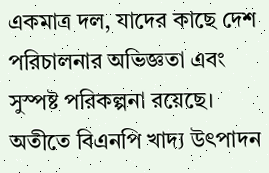একমাত্র দল, যাদের কাছে দেশ পরিচালনার অভিজ্ঞতা এবং সুস্পষ্ট পরিকল্পনা রয়েছে। অতীতে বিএনপি খাদ্য উৎপাদন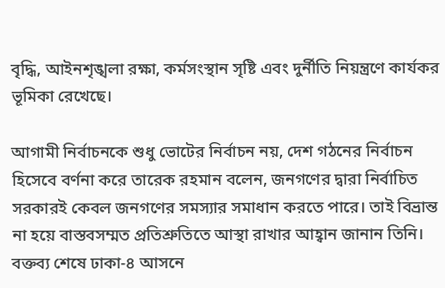বৃদ্ধি, আইনশৃঙ্খলা রক্ষা, কর্মসংস্থান সৃষ্টি এবং দুর্নীতি নিয়ন্ত্রণে কার্যকর ভূমিকা রেখেছে।

আগামী নির্বাচনকে শুধু ভোটের নির্বাচন নয়, দেশ গঠনের নির্বাচন হিসেবে বর্ণনা করে তারেক রহমান বলেন, জনগণের দ্বারা নির্বাচিত সরকারই কেবল জনগণের সমস্যার সমাধান করতে পারে। তাই বিভ্রান্ত না হয়ে বাস্তবসম্মত প্রতিশ্রুতিতে আস্থা রাখার আহ্বান জানান তিনি। বক্তব্য শেষে ঢাকা-৪ আসনে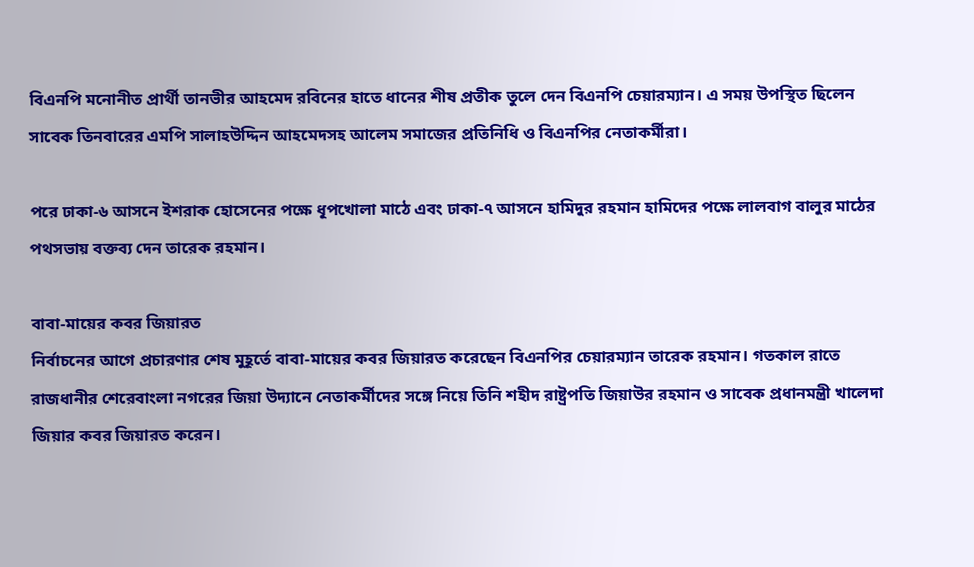বিএনপি মনোনীত প্রার্থী তানভীর আহমেদ রবিনের হাতে ধানের শীষ প্রতীক তুলে দেন বিএনপি চেয়ারম্যান। এ সময় উপস্থিত ছিলেন সাবেক তিনবারের এমপি সালাহউদ্দিন আহমেদসহ আলেম সমাজের প্রতিনিধি ও বিএনপির নেতাকর্মীরা।

পরে ঢাকা-৬ আসনে ইশরাক হোসেনের পক্ষে ধূপখোলা মাঠে এবং ঢাকা-৭ আসনে হামিদুর রহমান হামিদের পক্ষে লালবাগ বালুর মাঠের পথসভায় বক্তব্য দেন তারেক রহমান।

বাবা-মায়ের কবর জিয়ারত
নির্বাচনের আগে প্রচারণার শেষ মুহূর্তে বাবা-মায়ের কবর জিয়ারত করেছেন বিএনপির চেয়ারম্যান তারেক রহমান। গতকাল রাতে রাজধানীর শেরেবাংলা নগরের জিয়া উদ্যানে নেতাকর্মীদের সঙ্গে নিয়ে তিনি শহীদ রাষ্ট্রপতি জিয়াউর রহমান ও সাবেক প্রধানমন্ত্রী খালেদা জিয়ার কবর জিয়ারত করেন।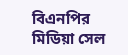বিএনপির মিডিয়া সেল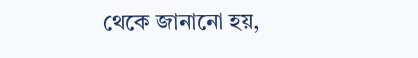থেকে জানানো হয়,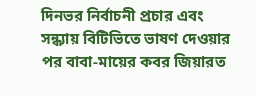দিনভর নির্বাচনী প্রচার এবং সন্ধ্যায় বিটিভিতে ভাষণ দেওয়ার পর বাবা-মায়ের কবর জিয়ারত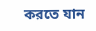করতে যান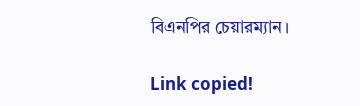বিএনপির চেয়ারম্যান।

Link copied!